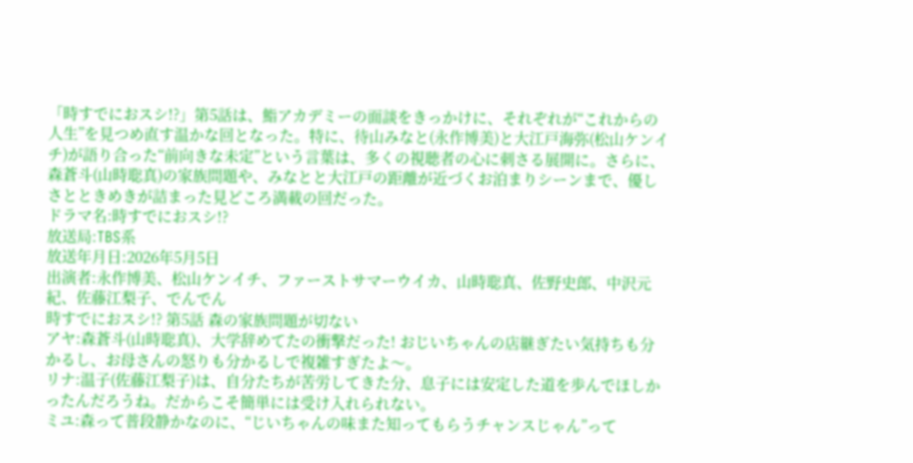「時すでにおスシ!?」第5話は、鮨アカデミーの面談をきっかけに、それぞれが“これからの人生”を見つめ直す温かな回となった。特に、待山みなと(永作博美)と大江戸海弥(松山ケンイチ)が語り合った“前向きな未定”という言葉は、多くの視聴者の心に刺さる展開に。さらに、森蒼斗(山時聡真)の家族問題や、みなとと大江戸の距離が近づくお泊まりシーンまで、優しさとときめきが詰まった見どころ満載の回だった。
ドラマ名:時すでにおスシ!?
放送局:TBS系
放送年月日:2026年5月5日
出演者:永作博美、松山ケンイチ、ファーストサマーウイカ、山時聡真、佐野史郎、中沢元紀、佐藤江梨子、でんでん
時すでにおスシ!? 第5話 森の家族問題が切ない
アヤ:森蒼斗(山時聡真)、大学辞めてたの衝撃だった! おじいちゃんの店継ぎたい気持ちも分かるし、お母さんの怒りも分かるしで複雑すぎたよ〜。
リナ:温子(佐藤江梨子)は、自分たちが苦労してきた分、息子には安定した道を歩んでほしかったんだろうね。だからこそ簡単には受け入れられない。
ミユ:森って普段静かなのに、“じいちゃんの味また知ってもらうチャンスじゃん”って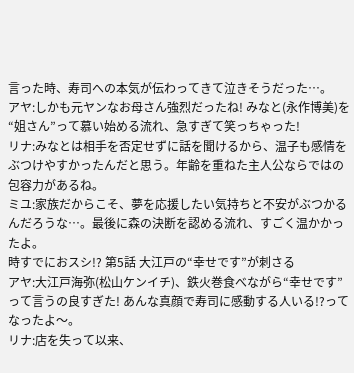言った時、寿司への本気が伝わってきて泣きそうだった…。
アヤ:しかも元ヤンなお母さん強烈だったね! みなと(永作博美)を“姐さん”って慕い始める流れ、急すぎて笑っちゃった!
リナ:みなとは相手を否定せずに話を聞けるから、温子も感情をぶつけやすかったんだと思う。年齢を重ねた主人公ならではの包容力があるね。
ミユ:家族だからこそ、夢を応援したい気持ちと不安がぶつかるんだろうな…。最後に森の決断を認める流れ、すごく温かかったよ。
時すでにおスシ!? 第5話 大江戸の“幸せです”が刺さる
アヤ:大江戸海弥(松山ケンイチ)、鉄火巻食べながら“幸せです”って言うの良すぎた! あんな真顔で寿司に感動する人いる!?ってなったよ〜。
リナ:店を失って以来、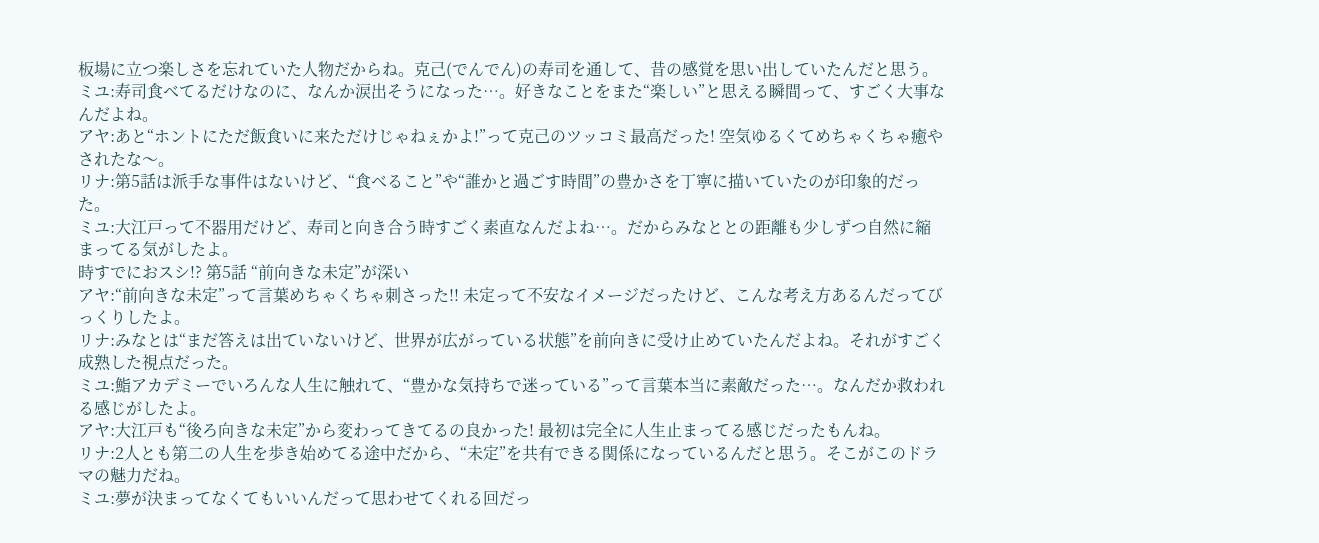板場に立つ楽しさを忘れていた人物だからね。克己(でんでん)の寿司を通して、昔の感覚を思い出していたんだと思う。
ミユ:寿司食べてるだけなのに、なんか涙出そうになった…。好きなことをまた“楽しい”と思える瞬間って、すごく大事なんだよね。
アヤ:あと“ホントにただ飯食いに来ただけじゃねぇかよ!”って克己のツッコミ最高だった! 空気ゆるくてめちゃくちゃ癒やされたな〜。
リナ:第5話は派手な事件はないけど、“食べること”や“誰かと過ごす時間”の豊かさを丁寧に描いていたのが印象的だった。
ミユ:大江戸って不器用だけど、寿司と向き合う時すごく素直なんだよね…。だからみなととの距離も少しずつ自然に縮まってる気がしたよ。
時すでにおスシ!? 第5話 “前向きな未定”が深い
アヤ:“前向きな未定”って言葉めちゃくちゃ刺さった!! 未定って不安なイメージだったけど、こんな考え方あるんだってびっくりしたよ。
リナ:みなとは“まだ答えは出ていないけど、世界が広がっている状態”を前向きに受け止めていたんだよね。それがすごく成熟した視点だった。
ミユ:鮨アカデミーでいろんな人生に触れて、“豊かな気持ちで迷っている”って言葉本当に素敵だった…。なんだか救われる感じがしたよ。
アヤ:大江戸も“後ろ向きな未定”から変わってきてるの良かった! 最初は完全に人生止まってる感じだったもんね。
リナ:2人とも第二の人生を歩き始めてる途中だから、“未定”を共有できる関係になっているんだと思う。そこがこのドラマの魅力だね。
ミユ:夢が決まってなくてもいいんだって思わせてくれる回だっ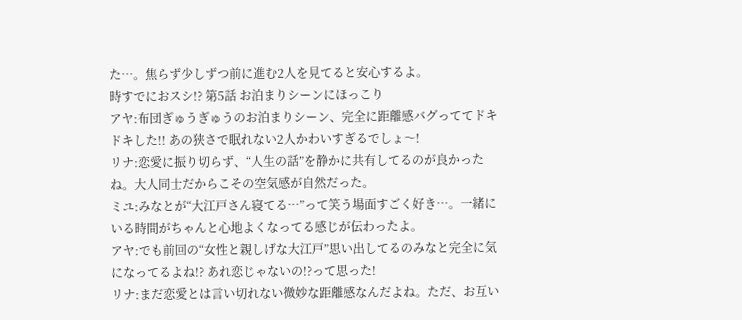た…。焦らず少しずつ前に進む2人を見てると安心するよ。
時すでにおスシ!? 第5話 お泊まりシーンにほっこり
アヤ:布団ぎゅうぎゅうのお泊まりシーン、完全に距離感バグっててドキドキした!! あの狭さで眠れない2人かわいすぎるでしょ〜!
リナ:恋愛に振り切らず、“人生の話”を静かに共有してるのが良かったね。大人同士だからこその空気感が自然だった。
ミユ:みなとが“大江戸さん寝てる…”って笑う場面すごく好き…。一緒にいる時間がちゃんと心地よくなってる感じが伝わったよ。
アヤ:でも前回の“女性と親しげな大江戸”思い出してるのみなと完全に気になってるよね!? あれ恋じゃないの!?って思った!
リナ:まだ恋愛とは言い切れない微妙な距離感なんだよね。ただ、お互い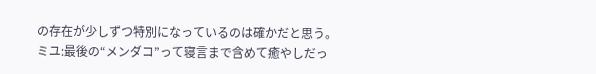の存在が少しずつ特別になっているのは確かだと思う。
ミユ:最後の“メンダコ”って寝言まで含めて癒やしだっ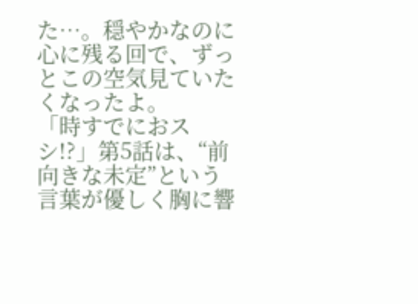た…。穏やかなのに心に残る回で、ずっとこの空気見ていたくなったよ。
「時すでにおスシ!?」第5話は、“前向きな未定”という言葉が優しく胸に響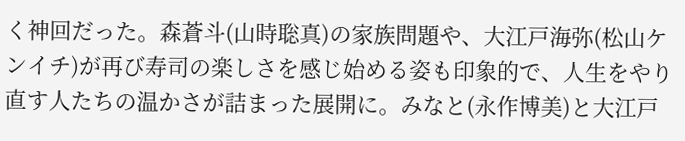く神回だった。森蒼斗(山時聡真)の家族問題や、大江戸海弥(松山ケンイチ)が再び寿司の楽しさを感じ始める姿も印象的で、人生をやり直す人たちの温かさが詰まった展開に。みなと(永作博美)と大江戸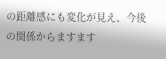の距離感にも変化が見え、今後の関係からますます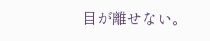目が離せない。